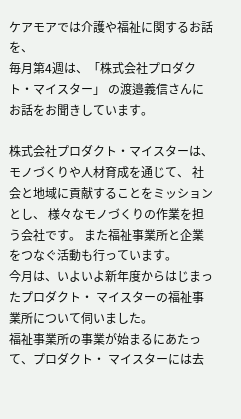ケアモアでは介護や福祉に関するお話を、
毎月第4週は、「株式会社プロダクト・マイスター」 の渡邉義信さんにお話をお聞きしています。

株式会社プロダクト・マイスターは、 モノづくりや人材育成を通じて、 社会と地域に貢献することをミッションとし、 様々なモノづくりの作業を担う会社です。 また福祉事業所と企業をつなぐ活動も行っています。
今月は、いよいよ新年度からはじまったプロダクト・ マイスターの福祉事業所について伺いました。
福祉事業所の事業が始まるにあたって、プロダクト・ マイスターには去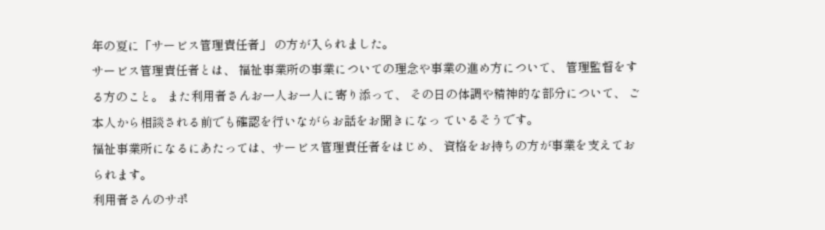年の夏に「サービス管理責任者」 の方が入られました。
サービス管理責任者とは、 福祉事業所の事業についての理念や事業の進め方について、 管理監督をする方のこと。 また利用者さんお一人お一人に寄り添って、 その日の体調や精神的な部分について、 ご本人から相談される前でも確認を行いながらお話をお聞きになっ ているそうです。
福祉事業所になるにあたっては、サービス管理責任者をはじめ、 資格をお持ちの方が事業を支えておられます。
利用者さんのサポ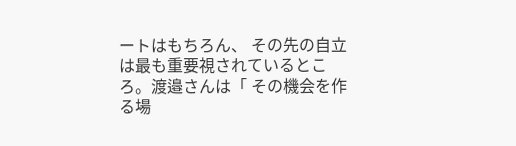ートはもちろん、 その先の自立は最も重要視されているところ。渡邉さんは「 その機会を作る場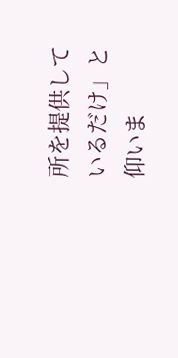所を提供しているだけ」と仰いま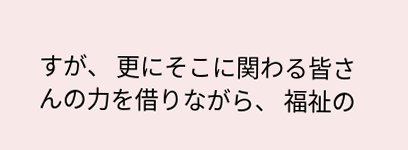すが、 更にそこに関わる皆さんの力を借りながら、 福祉の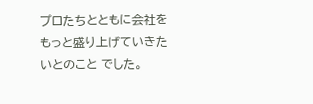プロたちとともに会社をもっと盛り上げていきたいとのこと でした。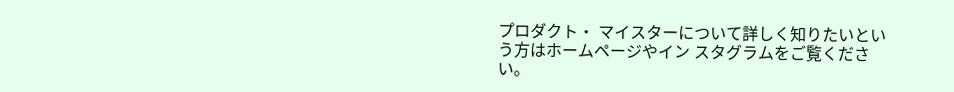プロダクト・ マイスターについて詳しく知りたいという方はホームページやイン スタグラムをご覧ください。